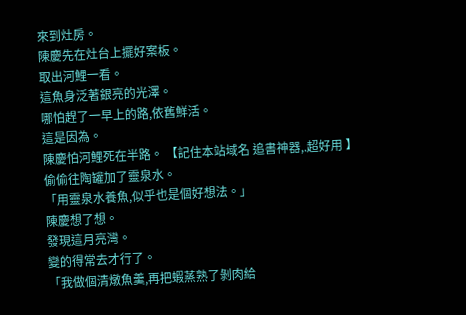來到灶房。
陳慶先在灶台上擺好案板。
取出河鯉一看。
這魚身泛著銀亮的光澤。
哪怕趕了一早上的路,依舊鮮活。
這是因為。
陳慶怕河鯉死在半路。 【記住本站域名 追書神器,.超好用 】
偷偷往陶罐加了靈泉水。
「用靈泉水養魚,似乎也是個好想法。」
陳慶想了想。
發現這月亮灣。
變的得常去才行了。
「我做個清燉魚羹,再把蝦蒸熟了剝肉給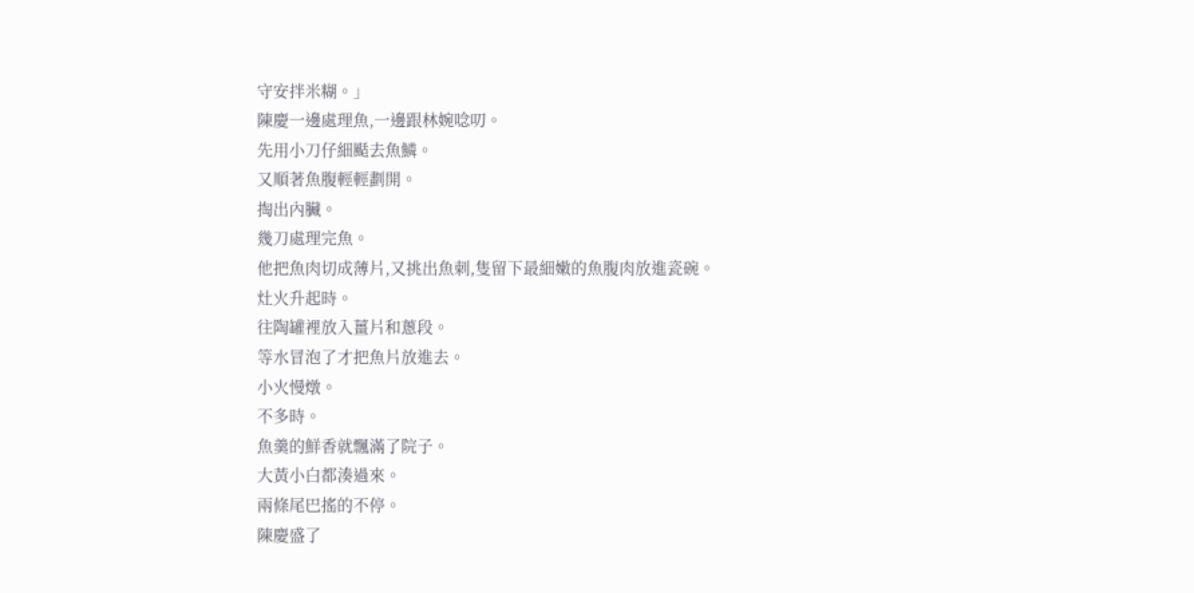守安拌米糊。」
陳慶一邊處理魚,一邊跟林婉唸叨。
先用小刀仔細颳去魚鱗。
又順著魚腹輕輕劃開。
掏出內臟。
幾刀處理完魚。
他把魚肉切成薄片,又挑出魚刺,隻留下最細嫩的魚腹肉放進瓷碗。
灶火升起時。
往陶罐裡放入薑片和蔥段。
等水冒泡了才把魚片放進去。
小火慢燉。
不多時。
魚羹的鮮香就飄滿了院子。
大黃小白都湊過來。
兩條尾巴搖的不停。
陳慶盛了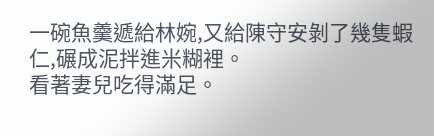一碗魚羹遞給林婉,又給陳守安剝了幾隻蝦仁,碾成泥拌進米糊裡。
看著妻兒吃得滿足。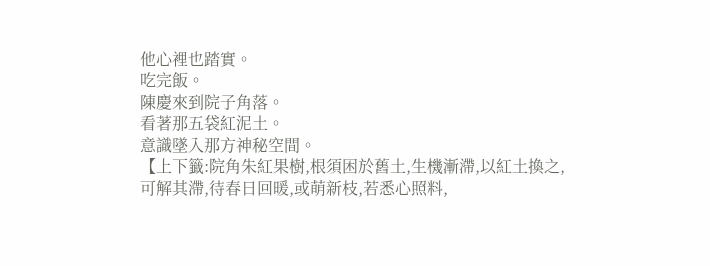他心裡也踏實。
吃完飯。
陳慶來到院子角落。
看著那五袋紅泥土。
意識墜入那方神秘空間。
【上下籤:院角朱紅果樹,根須困於舊土,生機漸滯,以紅土換之,可解其滯,待春日回暖,或萌新枝,若悉心照料,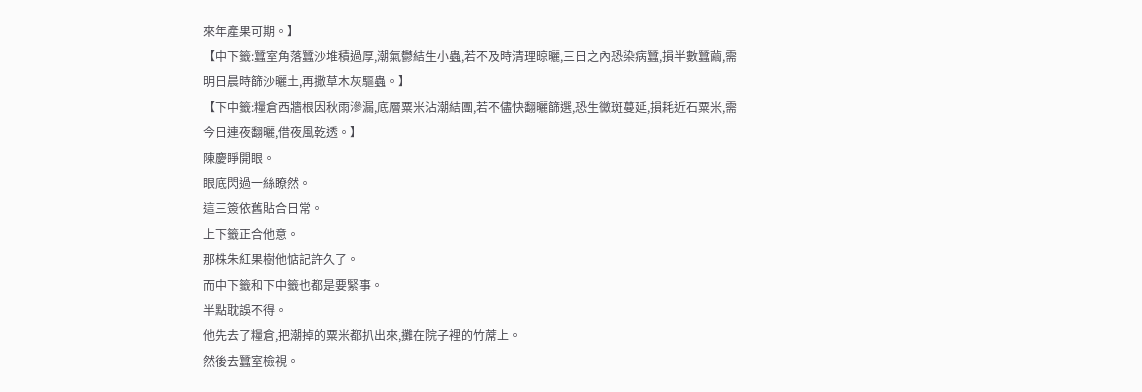來年產果可期。】
【中下籤:蠶室角落蠶沙堆積過厚,潮氣鬱結生小蟲,若不及時清理晾曬,三日之內恐染病蠶,損半數蠶繭,需明日晨時篩沙曬土,再撒草木灰驅蟲。】
【下中籤:糧倉西牆根因秋雨滲漏,底層粟米沾潮結團,若不儘快翻曬篩選,恐生黴斑蔓延,損耗近石粟米,需今日連夜翻曬,借夜風乾透。】
陳慶睜開眼。
眼底閃過一絲瞭然。
這三簽依舊貼合日常。
上下籤正合他意。
那株朱紅果樹他惦記許久了。
而中下籤和下中籤也都是要緊事。
半點耽誤不得。
他先去了糧倉,把潮掉的粟米都扒出來,攤在院子裡的竹蓆上。
然後去蠶室檢視。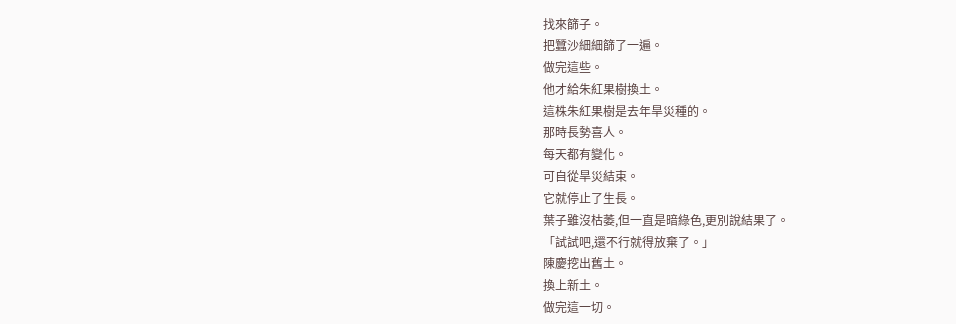找來篩子。
把蠶沙細細篩了一遍。
做完這些。
他才給朱紅果樹換土。
這株朱紅果樹是去年旱災種的。
那時長勢喜人。
每天都有變化。
可自從旱災結束。
它就停止了生長。
葉子雖沒枯萎,但一直是暗綠色,更別說結果了。
「試試吧,還不行就得放棄了。」
陳慶挖出舊土。
換上新土。
做完這一切。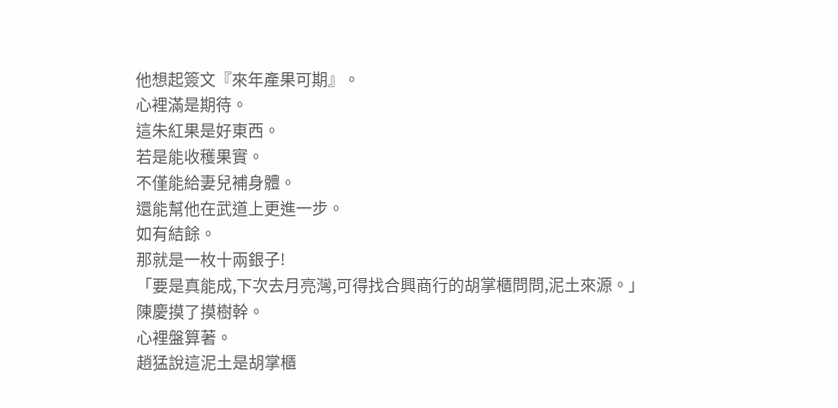他想起簽文『來年產果可期』。
心裡滿是期待。
這朱紅果是好東西。
若是能收穫果實。
不僅能給妻兒補身體。
還能幫他在武道上更進一步。
如有結餘。
那就是一枚十兩銀子!
「要是真能成,下次去月亮灣,可得找合興商行的胡掌櫃問問,泥土來源。」
陳慶摸了摸樹幹。
心裡盤算著。
趙猛說這泥土是胡掌櫃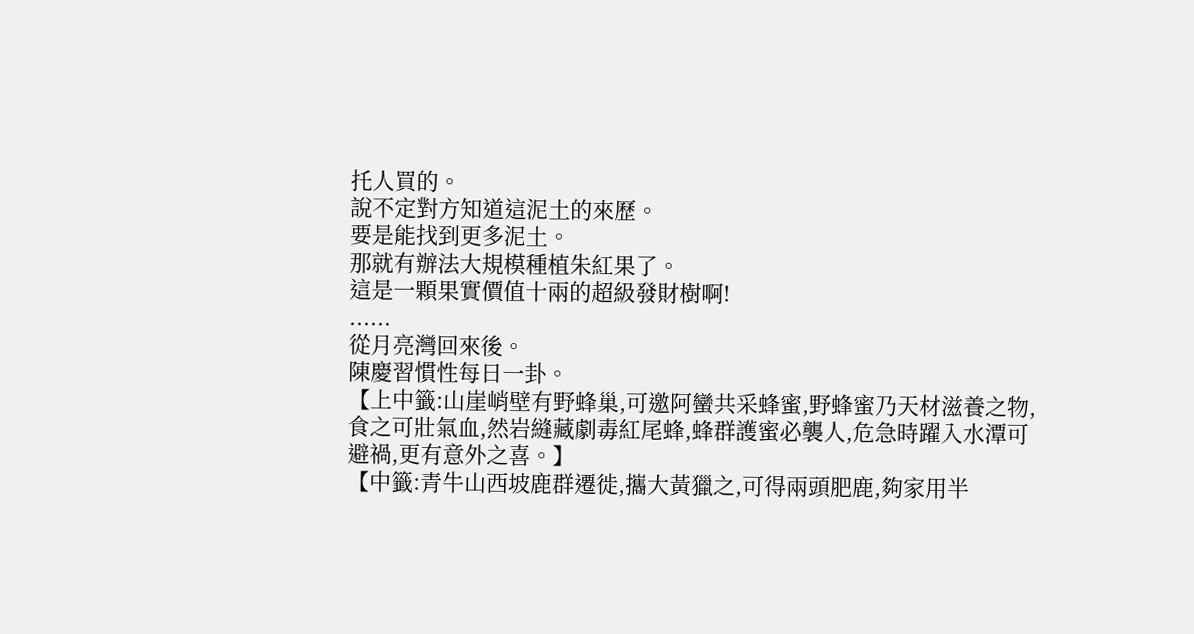托人買的。
說不定對方知道這泥土的來歷。
要是能找到更多泥土。
那就有辦法大規模種植朱紅果了。
這是一顆果實價值十兩的超級發財樹啊!
......
從月亮灣回來後。
陳慶習慣性每日一卦。
【上中籤:山崖峭壁有野蜂巢,可邀阿蠻共采蜂蜜,野蜂蜜乃天材滋養之物,食之可壯氣血,然岩縫藏劇毒紅尾蜂,蜂群護蜜必襲人,危急時躍入水潭可避禍,更有意外之喜。】
【中籤:青牛山西坡鹿群遷徙,攜大黃獵之,可得兩頭肥鹿,夠家用半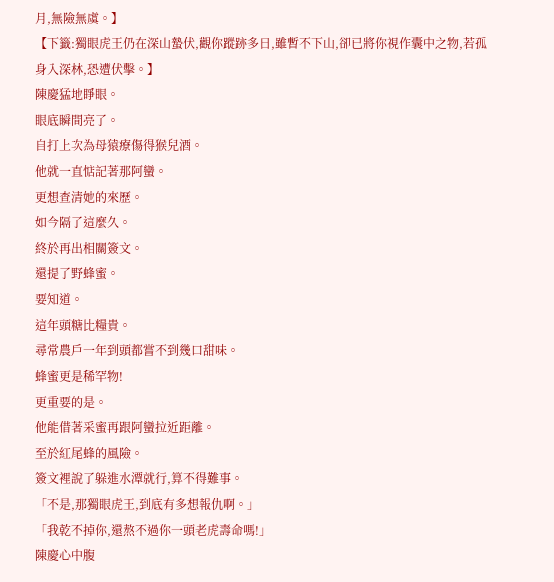月,無險無虞。】
【下籤:獨眼虎王仍在深山蟄伏,觀你蹤跡多日,雖暫不下山,卻已將你視作囊中之物,若孤身入深林,恐遭伏擊。】
陳慶猛地睜眼。
眼底瞬間亮了。
自打上次為母猿療傷得猴兒酒。
他就一直惦記著那阿蠻。
更想查清她的來歷。
如今隔了這麼久。
終於再出相關簽文。
還提了野蜂蜜。
要知道。
這年頭糖比糧貴。
尋常農戶一年到頭都嘗不到幾口甜味。
蜂蜜更是稀罕物!
更重要的是。
他能借著采蜜再跟阿蠻拉近距離。
至於紅尾蜂的風險。
簽文裡說了躲進水潭就行,算不得難事。
「不是,那獨眼虎王,到底有多想報仇啊。」
「我乾不掉你,還熬不過你一頭老虎壽命嗎!」
陳慶心中腹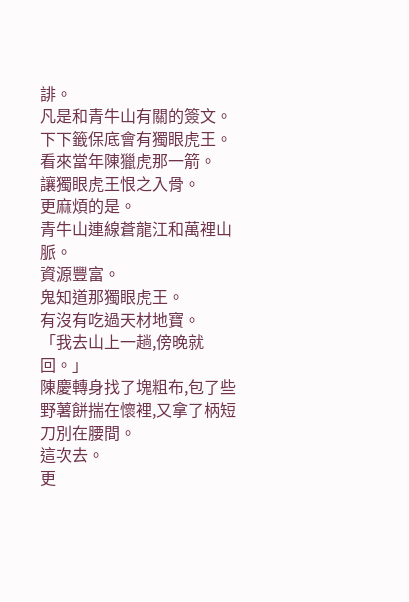誹。
凡是和青牛山有關的簽文。
下下籤保底會有獨眼虎王。
看來當年陳獵虎那一箭。
讓獨眼虎王恨之入骨。
更麻煩的是。
青牛山連線蒼龍江和萬裡山脈。
資源豐富。
鬼知道那獨眼虎王。
有沒有吃過天材地寶。
「我去山上一趟,傍晚就回。」
陳慶轉身找了塊粗布,包了些野薯餅揣在懷裡,又拿了柄短刀別在腰間。
這次去。
更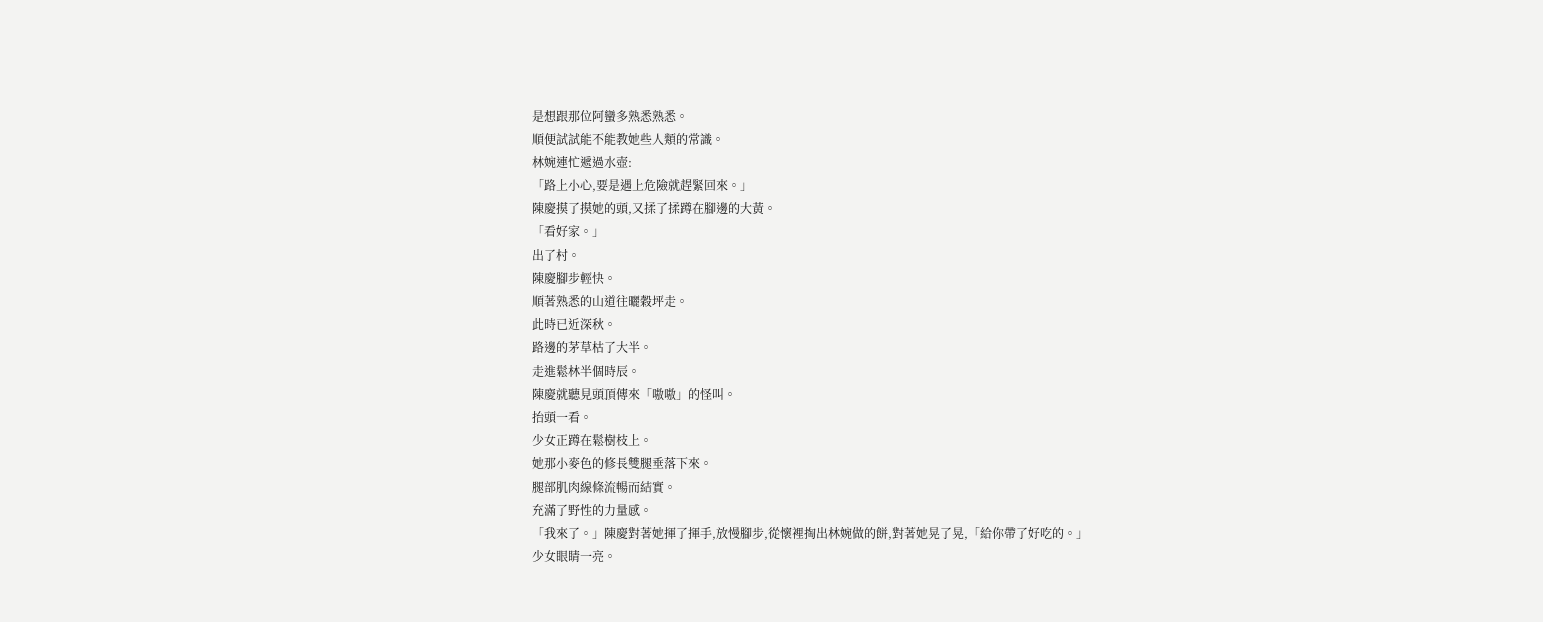是想跟那位阿蠻多熟悉熟悉。
順便試試能不能教她些人類的常識。
林婉連忙遞過水壺:
「路上小心,要是遇上危險就趕緊回來。」
陳慶摸了摸她的頭,又揉了揉蹲在腳邊的大黃。
「看好家。」
出了村。
陳慶腳步輕快。
順著熟悉的山道往曬穀坪走。
此時已近深秋。
路邊的茅草枯了大半。
走進鬆林半個時辰。
陳慶就聽見頭頂傳來「嗷嗷」的怪叫。
抬頭一看。
少女正蹲在鬆樹枝上。
她那小麥色的修長雙腿垂落下來。
腿部肌肉線條流暢而結實。
充滿了野性的力量感。
「我來了。」陳慶對著她揮了揮手,放慢腳步,從懷裡掏出林婉做的餅,對著她晃了晃,「給你帶了好吃的。」
少女眼睛一亮。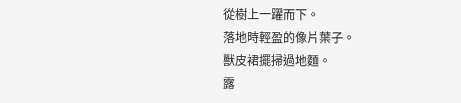從樹上一躍而下。
落地時輕盈的像片葉子。
獸皮裙擺掃過地麵。
露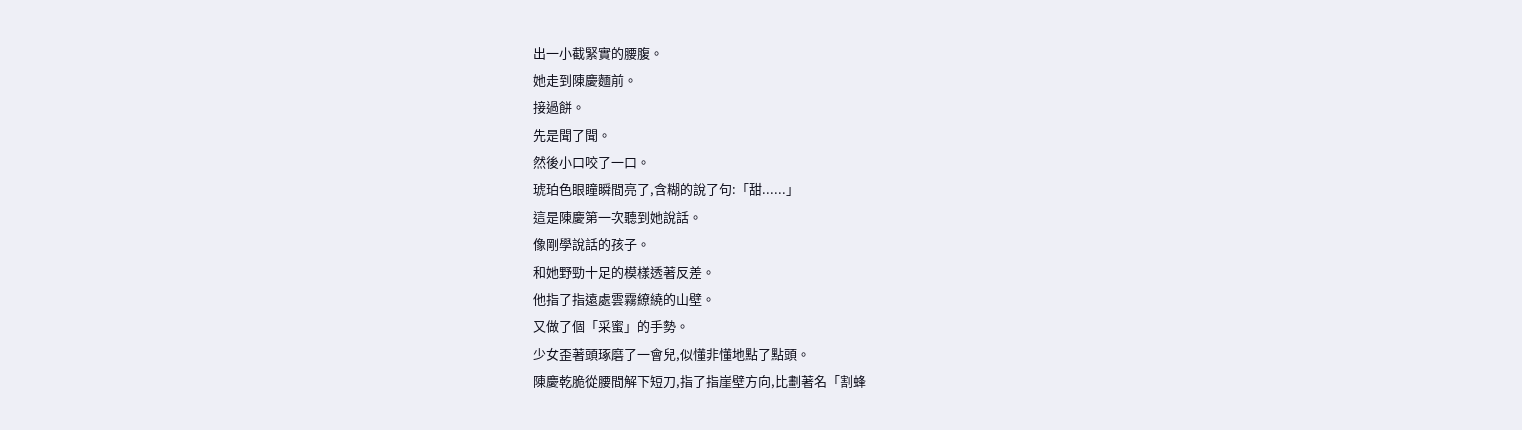出一小截緊實的腰腹。
她走到陳慶麵前。
接過餅。
先是聞了聞。
然後小口咬了一口。
琥珀色眼瞳瞬間亮了,含糊的說了句:「甜......」
這是陳慶第一次聽到她說話。
像剛學說話的孩子。
和她野勁十足的模樣透著反差。
他指了指遠處雲霧繚繞的山壁。
又做了個「采蜜」的手勢。
少女歪著頭琢磨了一會兒,似懂非懂地點了點頭。
陳慶乾脆從腰間解下短刀,指了指崖壁方向,比劃著名「割蜂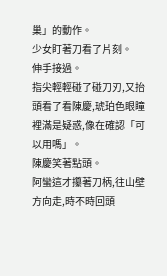巢」的動作。
少女盯著刀看了片刻。
伸手接過。
指尖輕輕碰了碰刀刃,又抬頭看了看陳慶,琥珀色眼瞳裡滿是疑惑,像在確認「可以用嗎」。
陳慶笑著點頭。
阿蠻這才攥著刀柄,往山壁方向走,時不時回頭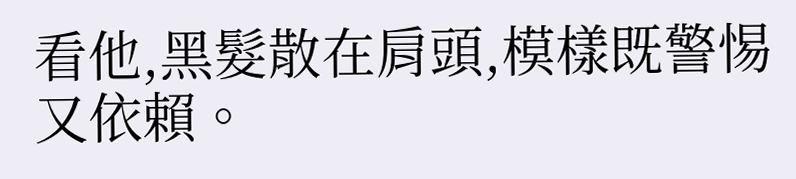看他,黑髮散在肩頭,模樣既警惕又依賴。